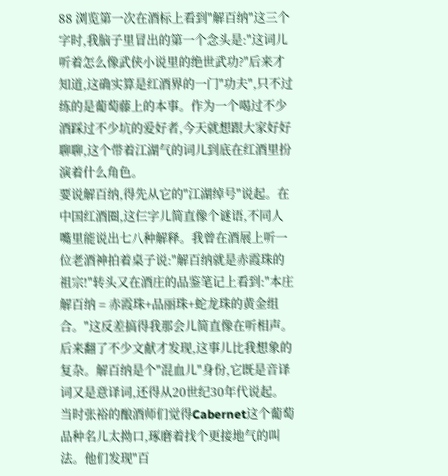88 浏览第一次在酒标上看到"解百纳"这三个字时,我脑子里冒出的第一个念头是:"这词儿听着怎么像武侠小说里的绝世武功?"后来才知道,这确实算是红酒界的一门"功夫",只不过练的是葡萄藤上的本事。作为一个喝过不少酒踩过不少坑的爱好者,今天就想跟大家好好聊聊,这个带着江湖气的词儿到底在红酒里扮演着什么角色。
要说解百纳,得先从它的"江湖绰号"说起。在中国红酒圈,这仨字儿简直像个谜语,不同人嘴里能说出七八种解释。我曾在酒展上听一位老酒神拍着桌子说:"解百纳就是赤霞珠的祖宗!"转头又在酒庄的品鉴笔记上看到:"本庄解百纳 = 赤霞珠+品丽珠+蛇龙珠的黄金组合。"这反差搞得我那会儿简直像在听相声。
后来翻了不少文献才发现,这事儿比我想象的复杂。解百纳是个"混血儿"身份,它既是音译词又是意译词,还得从20世纪30年代说起。当时张裕的酿酒师们觉得Cabernet这个葡萄品种名儿太拗口,琢磨着找个更接地气的叫法。他们发现"百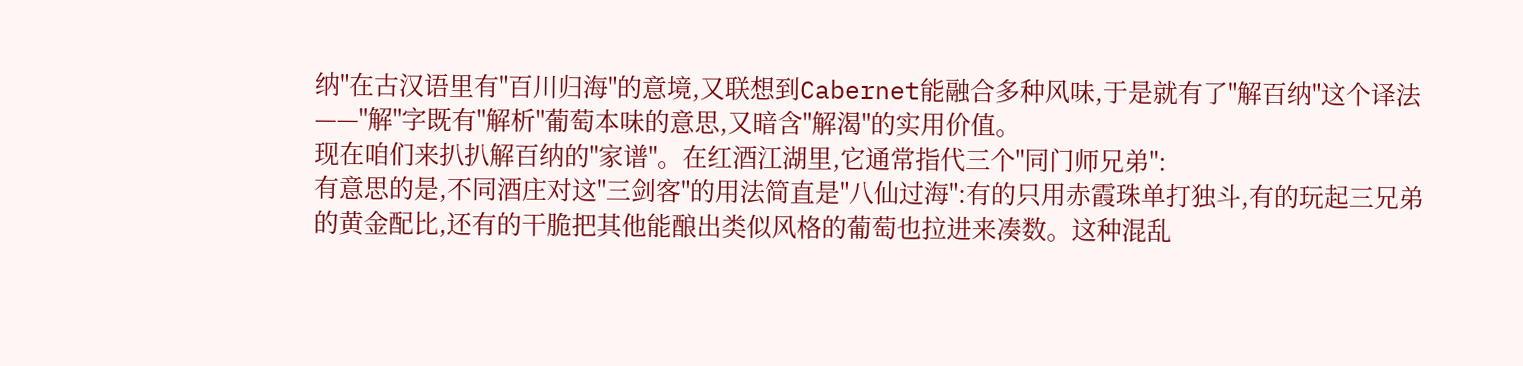纳"在古汉语里有"百川归海"的意境,又联想到Cabernet能融合多种风味,于是就有了"解百纳"这个译法——"解"字既有"解析"葡萄本味的意思,又暗含"解渴"的实用价值。
现在咱们来扒扒解百纳的"家谱"。在红酒江湖里,它通常指代三个"同门师兄弟":
有意思的是,不同酒庄对这"三剑客"的用法简直是"八仙过海":有的只用赤霞珠单打独斗,有的玩起三兄弟的黄金配比,还有的干脆把其他能酿出类似风格的葡萄也拉进来凑数。这种混乱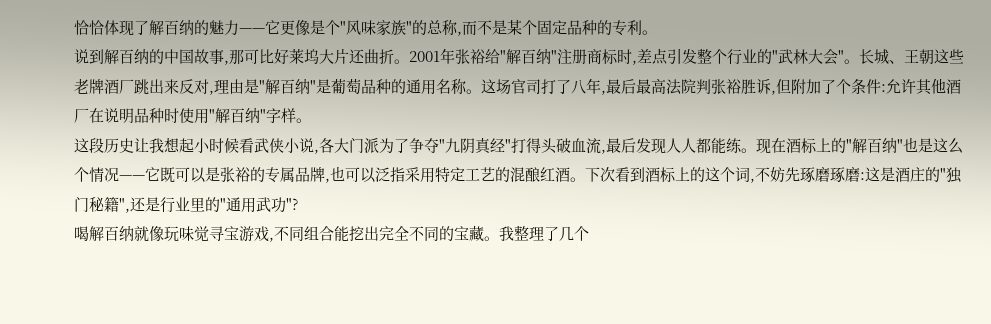恰恰体现了解百纳的魅力——它更像是个"风味家族"的总称,而不是某个固定品种的专利。
说到解百纳的中国故事,那可比好莱坞大片还曲折。2001年张裕给"解百纳"注册商标时,差点引发整个行业的"武林大会"。长城、王朝这些老牌酒厂跳出来反对,理由是"解百纳"是葡萄品种的通用名称。这场官司打了八年,最后最高法院判张裕胜诉,但附加了个条件:允许其他酒厂在说明品种时使用"解百纳"字样。
这段历史让我想起小时候看武侠小说,各大门派为了争夺"九阴真经"打得头破血流,最后发现人人都能练。现在酒标上的"解百纳"也是这么个情况——它既可以是张裕的专属品牌,也可以泛指采用特定工艺的混酿红酒。下次看到酒标上的这个词,不妨先琢磨琢磨:这是酒庄的"独门秘籍",还是行业里的"通用武功"?
喝解百纳就像玩味觉寻宝游戏,不同组合能挖出完全不同的宝藏。我整理了几个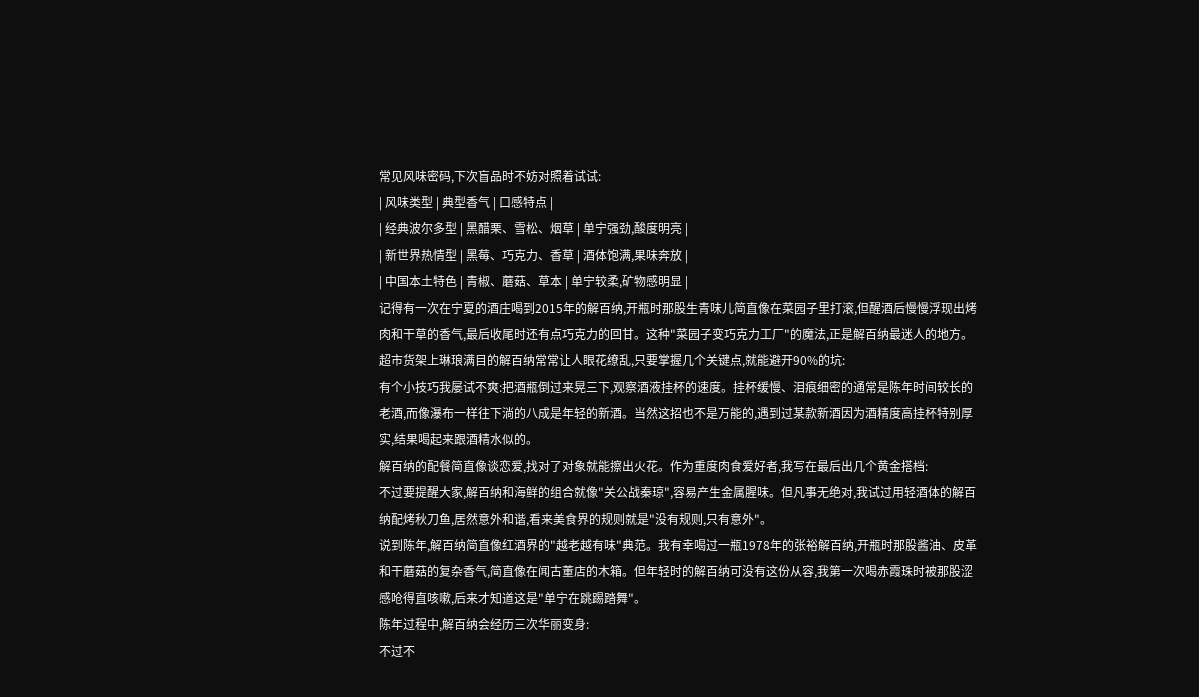常见风味密码,下次盲品时不妨对照着试试:
| 风味类型 | 典型香气 | 口感特点 |
| 经典波尔多型 | 黑醋栗、雪松、烟草 | 单宁强劲,酸度明亮 |
| 新世界热情型 | 黑莓、巧克力、香草 | 酒体饱满,果味奔放 |
| 中国本土特色 | 青椒、蘑菇、草本 | 单宁较柔,矿物感明显 |
记得有一次在宁夏的酒庄喝到2015年的解百纳,开瓶时那股生青味儿简直像在菜园子里打滚,但醒酒后慢慢浮现出烤肉和干草的香气,最后收尾时还有点巧克力的回甘。这种"菜园子变巧克力工厂"的魔法,正是解百纳最迷人的地方。
超市货架上琳琅满目的解百纳常常让人眼花缭乱,只要掌握几个关键点,就能避开90%的坑:
有个小技巧我屡试不爽:把酒瓶倒过来晃三下,观察酒液挂杯的速度。挂杯缓慢、泪痕细密的通常是陈年时间较长的老酒,而像瀑布一样往下淌的八成是年轻的新酒。当然这招也不是万能的,遇到过某款新酒因为酒精度高挂杯特别厚实,结果喝起来跟酒精水似的。
解百纳的配餐简直像谈恋爱,找对了对象就能擦出火花。作为重度肉食爱好者,我写在最后出几个黄金搭档:
不过要提醒大家,解百纳和海鲜的组合就像"关公战秦琼",容易产生金属腥味。但凡事无绝对,我试过用轻酒体的解百纳配烤秋刀鱼,居然意外和谐,看来美食界的规则就是"没有规则,只有意外"。
说到陈年,解百纳简直像红酒界的"越老越有味"典范。我有幸喝过一瓶1978年的张裕解百纳,开瓶时那股酱油、皮革和干蘑菇的复杂香气,简直像在闻古董店的木箱。但年轻时的解百纳可没有这份从容,我第一次喝赤霞珠时被那股涩感呛得直咳嗽,后来才知道这是"单宁在跳踢踏舞"。
陈年过程中,解百纳会经历三次华丽变身:
不过不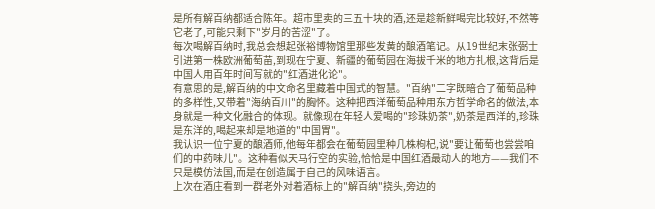是所有解百纳都适合陈年。超市里卖的三五十块的酒,还是趁新鲜喝完比较好,不然等它老了,可能只剩下"岁月的苦涩"了。
每次喝解百纳时,我总会想起张裕博物馆里那些发黄的酿酒笔记。从19世纪末张弼士引进第一株欧洲葡萄苗,到现在宁夏、新疆的葡萄园在海拔千米的地方扎根,这背后是中国人用百年时间写就的"红酒进化论"。
有意思的是,解百纳的中文命名里藏着中国式的智慧。"百纳"二字既暗合了葡萄品种的多样性,又带着"海纳百川"的胸怀。这种把西洋葡萄品种用东方哲学命名的做法,本身就是一种文化融合的体现。就像现在年轻人爱喝的"珍珠奶茶",奶茶是西洋的,珍珠是东洋的,喝起来却是地道的"中国胃"。
我认识一位宁夏的酿酒师,他每年都会在葡萄园里种几株枸杞,说"要让葡萄也尝尝咱们的中药味儿"。这种看似天马行空的实验,恰恰是中国红酒最动人的地方——我们不只是模仿法国,而是在创造属于自己的风味语言。
上次在酒庄看到一群老外对着酒标上的"解百纳"挠头,旁边的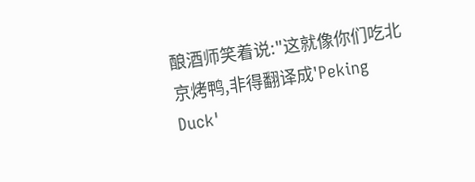酿酒师笑着说:"这就像你们吃北京烤鸭,非得翻译成'Peking Duck'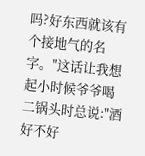吗?好东西就该有个接地气的名字。"这话让我想起小时候爷爷喝二锅头时总说:"酒好不好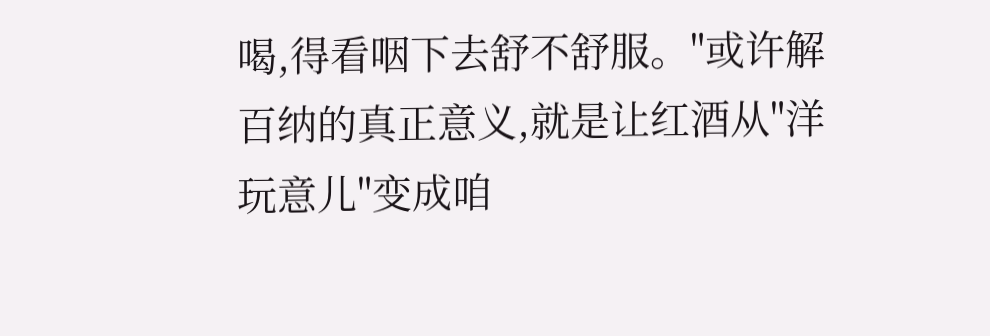喝,得看咽下去舒不舒服。"或许解百纳的真正意义,就是让红酒从"洋玩意儿"变成咱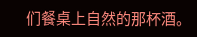们餐桌上自然的那杯酒。